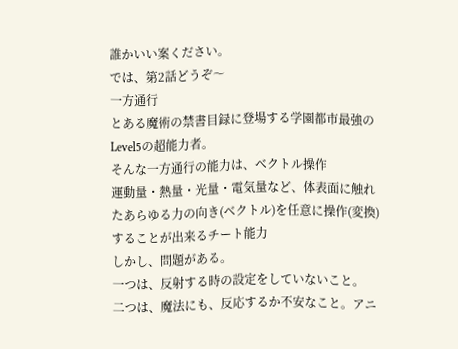誰かいい案ください。
では、第2話どうぞ〜
一方通行
とある魔術の禁書目録に登場する学園都市最強のLevel5の超能力者。
そんな一方通行の能力は、ベクトル操作
運動量・熱量・光量・電気量など、体表面に触れたあらゆる力の向き(ベクトル)を任意に操作(変換)することが出来るチート能力
しかし、問題がある。
一つは、反射する時の設定をしていないこと。
二つは、魔法にも、反応するか不安なこと。アニ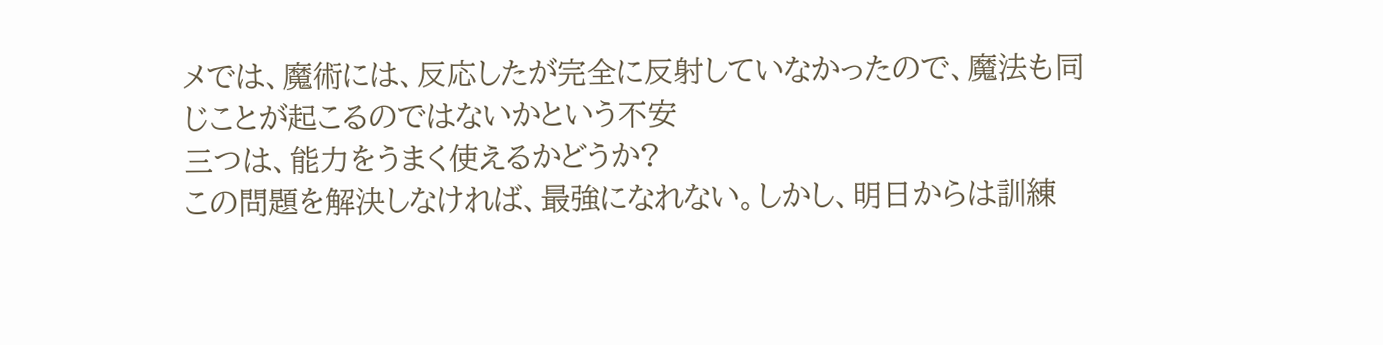メでは、魔術には、反応したが完全に反射していなかったので、魔法も同じことが起こるのではないかという不安
三つは、能力をうまく使えるかどうか?
この問題を解決しなければ、最強になれない。しかし、明日からは訓練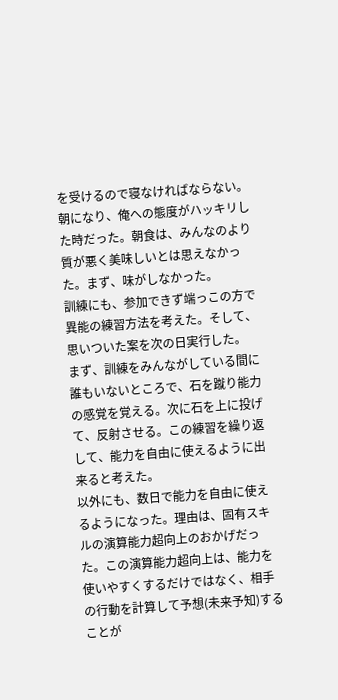を受けるので寝なければならない。
朝になり、俺への態度がハッキリした時だった。朝食は、みんなのより質が悪く美味しいとは思えなかった。まず、味がしなかった。
訓練にも、参加できず端っこの方で異能の練習方法を考えた。そして、思いついた案を次の日実行した。
まず、訓練をみんながしている間に誰もいないところで、石を蹴り能力の感覚を覚える。次に石を上に投げて、反射させる。この練習を繰り返して、能力を自由に使えるように出来ると考えた。
以外にも、数日で能力を自由に使えるようになった。理由は、固有スキルの演算能力超向上のおかげだった。この演算能力超向上は、能力を使いやすくするだけではなく、相手の行動を計算して予想(未来予知)することが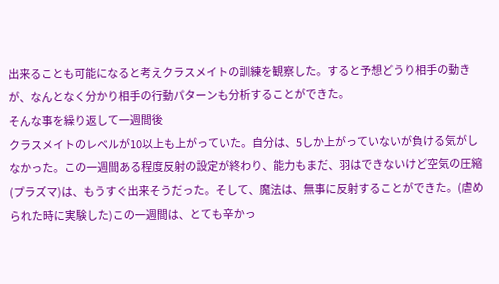出来ることも可能になると考えクラスメイトの訓練を観察した。すると予想どうり相手の動きが、なんとなく分かり相手の行動パターンも分析することができた。
そんな事を繰り返して一週間後
クラスメイトのレベルが10以上も上がっていた。自分は、5しか上がっていないが負ける気がしなかった。この一週間ある程度反射の設定が終わり、能力もまだ、羽はできないけど空気の圧縮(プラズマ)は、もうすぐ出来そうだった。そして、魔法は、無事に反射することができた。(虐められた時に実験した)この一週間は、とても辛かっ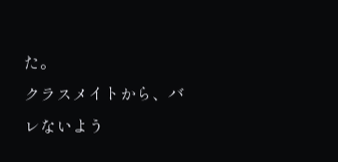た。
クラスメイトから、バレないよう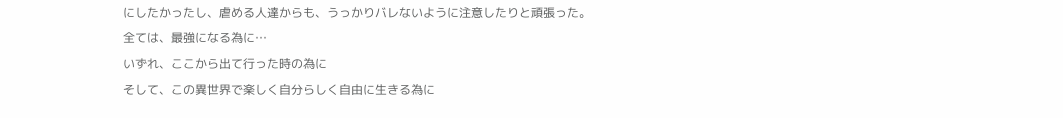にしたかったし、虐める人達からも、うっかりバレないように注意したりと頑張った。
全ては、最強になる為に…
いずれ、ここから出て行った時の為に
そして、この異世界で楽しく自分らしく自由に生きる為に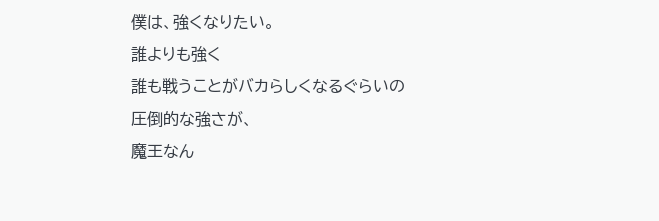僕は、強くなりたい。
誰よりも強く
誰も戦うことがバカらしくなるぐらいの圧倒的な強さが、
魔王なん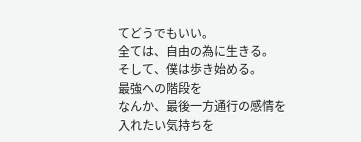てどうでもいい。
全ては、自由の為に生きる。
そして、僕は歩き始める。
最強への階段を
なんか、最後一方通行の感情を入れたい気持ちを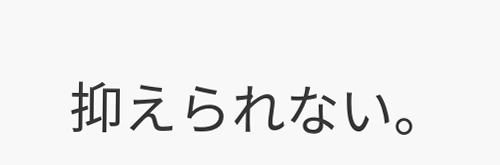抑えられない。